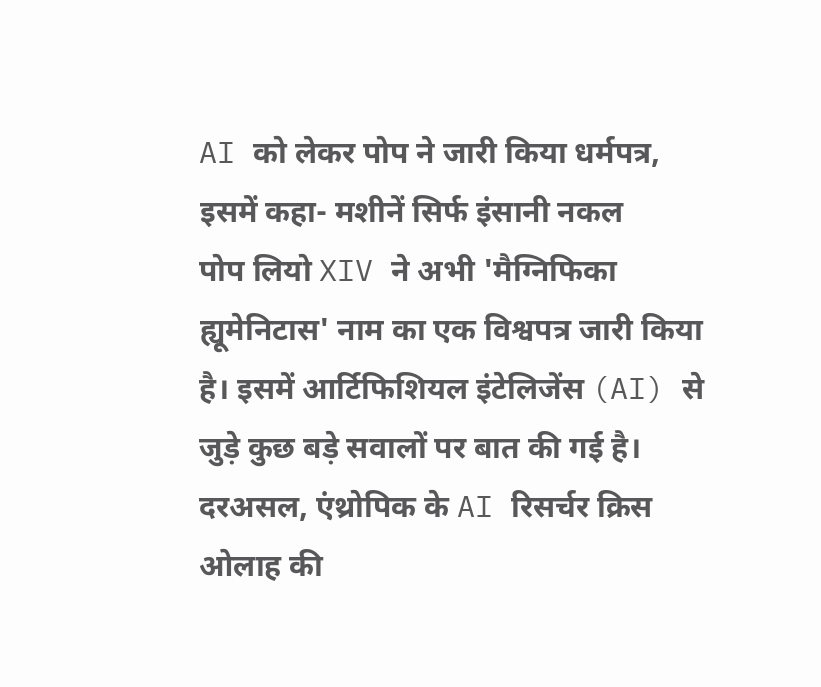AI को लेकर पोप ने जारी किया धर्मपत्र, इसमें कहा- मशीनें सिर्फ इंसानी नकल
पोप लियो XIV ने अभी 'मैग्निफिका ह्यूमेनिटास' नाम का एक विश्वपत्र जारी किया है। इसमें आर्टिफिशियल इंटेलिजेंस (AI) से जुड़े कुछ बड़े सवालों पर बात की गई है।
दरअसल, एंथ्रोपिक के AI रिसर्चर क्रिस ओलाह की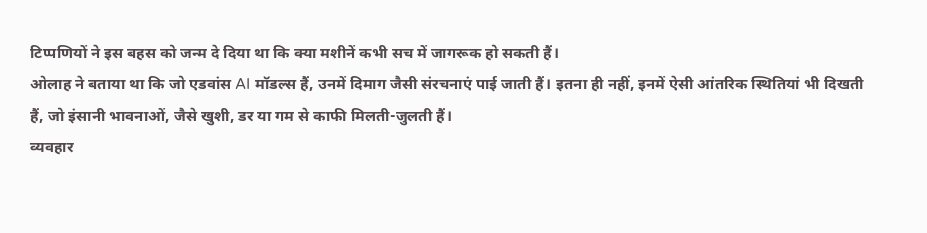टिप्पणियों ने इस बहस को जन्म दे दिया था कि क्या मशीनें कभी सच में जागरूक हो सकती हैं।
ओलाह ने बताया था कि जो एडवांस AI मॉडल्स हैं, उनमें दिमाग जैसी संरचनाएं पाई जाती हैं। इतना ही नहीं, इनमें ऐसी आंतरिक स्थितियां भी दिखती हैं, जो इंसानी भावनाओं, जैसे खुशी, डर या गम से काफी मिलती-जुलती हैं।
व्यवहार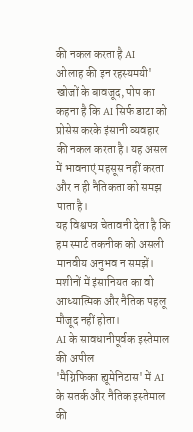की नकल करता है AI
ओलाह की इन रहस्यमयी' खोजों के बावजूद, पोप का कहना है कि AI सिर्फ डाटा को प्रोसेस करके इंसानी व्यवहार की नकल करता है। यह असल में भावनाएं महसूस नहीं करता और न ही नैतिकता को समझ पाता है।
यह विश्वपत्र चेतावनी देता है कि हम स्मार्ट तकनीक को असली मानवीय अनुभव न समझें। मशीनों में इंसानियत का वो आध्यात्मिक और नैतिक पहलू मौजूद नहीं होता।
AI के सावधानीपूर्वक इस्तेमाल की अपील
'मैग्निफिका ह्यूमेनिटास' में AI के सतर्क और नैतिक इस्तेमाल की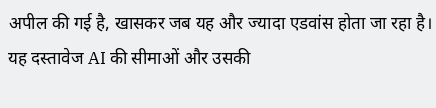अपील की गई है, खासकर जब यह और ज्यादा एडवांस होता जा रहा है। यह दस्तावेज AI की सीमाओं और उसकी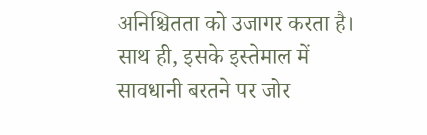अनिश्चितता को उजागर करता है। साथ ही, इसके इस्तेमाल में सावधानी बरतने पर जोर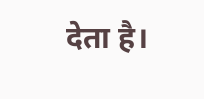देता है।